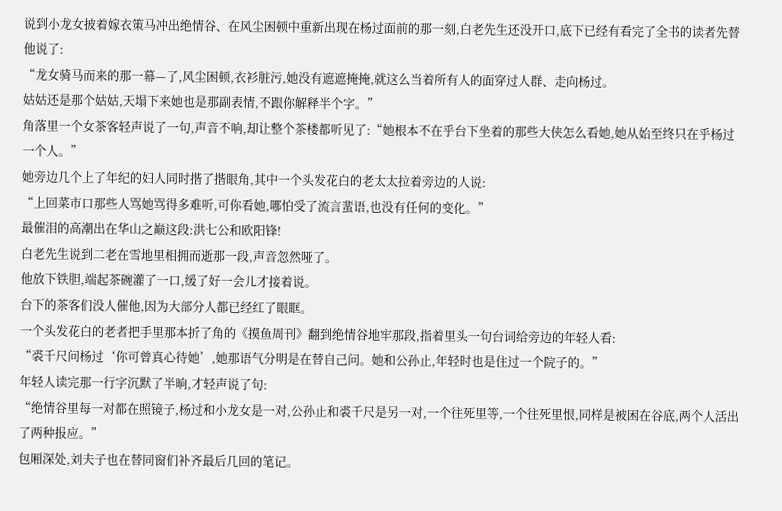说到小龙女披着嫁衣策马冲出绝情谷、在风尘困顿中重新出现在杨过面前的那一刻,白老先生还没开口,底下已经有看完了全书的读者先替他说了:
“龙女骑马而来的那一幕—了,风尘困顿,衣衫脏污,她没有遮遮掩掩,就这么当着所有人的面穿过人群、走向杨过。
姑姑还是那个姑姑,天塌下来她也是那副表情,不跟你解释半个字。”
角落里一个女茶客轻声说了一句,声音不响,却让整个茶楼都听见了:“她根本不在乎台下坐着的那些大侠怎么看她,她从始至终只在乎杨过一个人。”
她旁边几个上了年纪的妇人同时揩了揩眼角,其中一个头发花白的老太太拉着旁边的人说:
“上回菜市口那些人骂她骂得多难听,可你看她,哪怕受了流言蜚语,也没有任何的变化。”
最催泪的高潮出在华山之巅这段:洪七公和欧阳锋!
白老先生说到二老在雪地里相拥而逝那一段,声音忽然哑了。
他放下铁胆,端起茶碗灌了一口,缓了好一会儿才接着说。
台下的茶客们没人催他,因为大部分人都已经红了眼眶。
一个头发花白的老者把手里那本折了角的《摸鱼周刊》翻到绝情谷地牢那段,指着里头一句台词给旁边的年轻人看:
“裘千尺问杨过‘你可曾真心待她’,她那语气分明是在替自己问。她和公孙止,年轻时也是住过一个院子的。”
年轻人读完那一行字沉默了半晌,才轻声说了句:
“绝情谷里每一对都在照镜子,杨过和小龙女是一对,公孙止和裘千尺是另一对,一个往死里等,一个往死里恨,同样是被困在谷底,两个人活出了两种报应。”
包厢深处,刘夫子也在替同窗们补齐最后几回的笔记。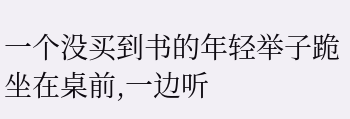一个没买到书的年轻举子跪坐在桌前,一边听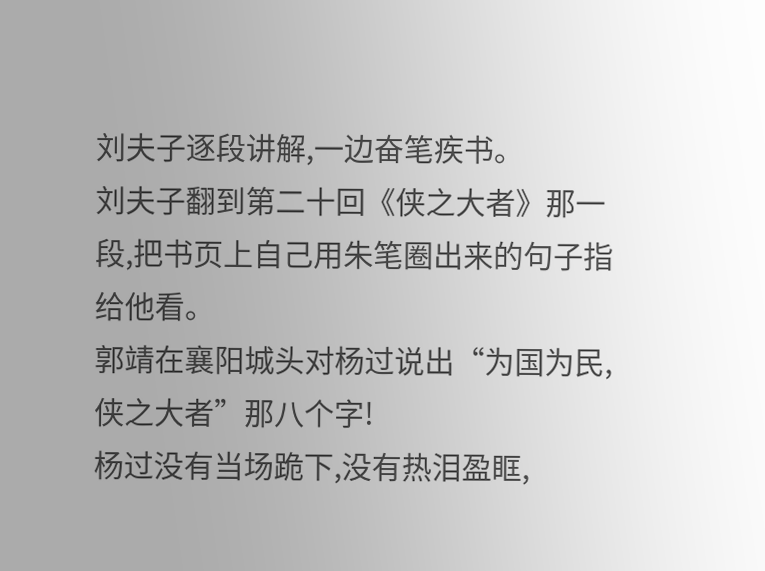刘夫子逐段讲解,一边奋笔疾书。
刘夫子翻到第二十回《侠之大者》那一段,把书页上自己用朱笔圈出来的句子指给他看。
郭靖在襄阳城头对杨过说出“为国为民,侠之大者”那八个字!
杨过没有当场跪下,没有热泪盈眶,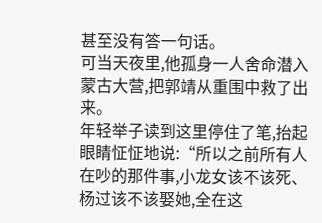甚至没有答一句话。
可当天夜里,他孤身一人舍命潜入蒙古大营,把郭靖从重围中救了出来。
年轻举子读到这里停住了笔,抬起眼睛怔怔地说:“所以之前所有人在吵的那件事,小龙女该不该死、杨过该不该娶她,全在这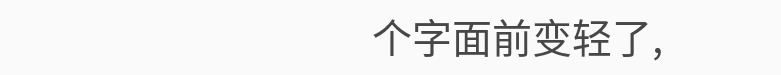个字面前变轻了,